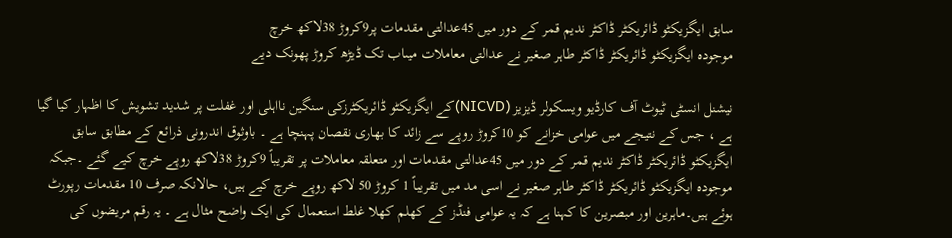سابق ایگزیکٹو ڈائریکٹر ڈاکٹر ندیم قمر کے دور میں 45عدالتی مقدمات پر9کروڑ 38لاکھ خرچ
موجودہ ایگزیکٹو ڈائریکٹر ڈاکٹر طاہر صغیر نے عدالتی معاملات میںاب تک ڈیڑھ کروڑ پھونک دیے

نیشنل انسٹی ٹیوٹ آف کارڈیو ویسکولر ڈیزیز (NICVD)کے ایگزیکٹو ڈائریکٹرزکی سنگین نااہلی اور غفلت پر شدید تشویش کا اظہار کیا گیا ہے ، جس کے نتیجے میں عوامی خزانے کو 10کروڑ روپے سے زائد کا بھاری نقصان پہنچا ہے ۔ باوثوق اندرونی ذرائع کے مطابق سابق ایگزیکٹو ڈائریکٹر ڈاکٹر ندیم قمر کے دور میں 45عدالتی مقدمات اور متعلقہ معاملات پر تقریباً 9کروڑ 38لاکھ روپے خرچ کیے گئے ۔جبکہ موجودہ ایگزیکٹو ڈائریکٹر ڈاکٹر طاہر صغیر نے اسی مد میں تقریباً 1 کروڑ 50 لاکھ روپے خرچ کیے ہیں، حالانکہ صرف 10 مقدمات رپورٹ ہوئے ہیں۔ماہرین اور مبصرین کا کہنا ہے کہ یہ عوامی فنڈز کے کھلم کھلا غلط استعمال کی ایک واضح مثال ہے ۔ یہ رقم مریضوں کی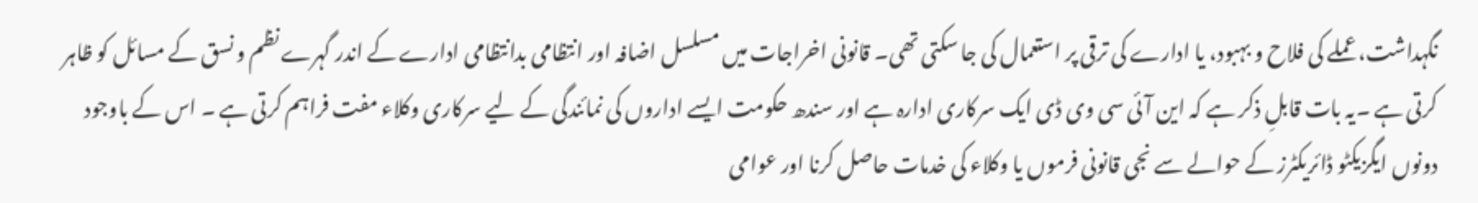نگہداشت، عملے کی فلاح و بہبود، یا ادارے کی ترقی پر استعمال کی جا سکتی تھی۔ قانونی اخراجات میں مسلسل اضافہ اور انتظامی بدانتظامی ادارے کے اندر گہرے نظم و نسق کے مسائل کو ظاہر کرتی ہے ۔یہ بات قابلِ ذکر ہے کہ این آئی سی وی ڈی ایک سرکاری ادارہ ہے اور سندھ حکومت ایسے اداروں کی نمائندگی کے لیے سرکاری وکلاء مفت فراہم کرتی ہے ۔ اس کے باوجود دونوں ایگزیکٹو ڈائریکٹرز کے حوالے سے نجی قانونی فرموں یا وکلاء کی خدمات حاصل کرنا اور عوامی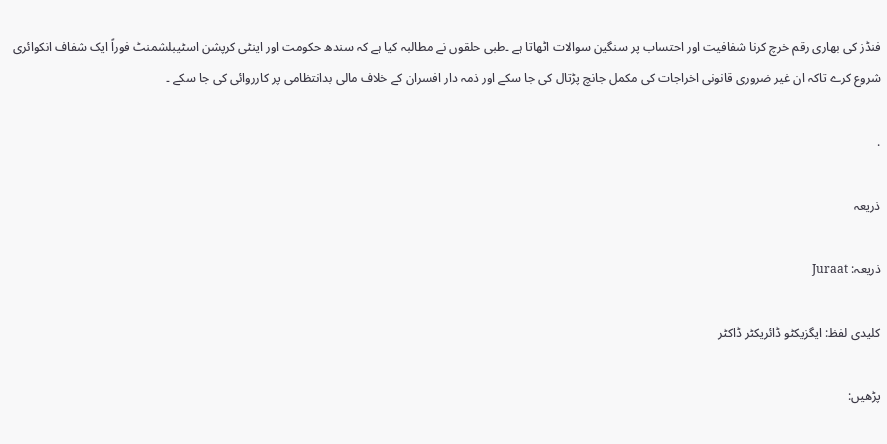فنڈز کی بھاری رقم خرچ کرنا شفافیت اور احتساب پر سنگین سوالات اٹھاتا ہے ۔طبی حلقوں نے مطالبہ کیا ہے کہ سندھ حکومت اور اینٹی کرپشن اسٹیبلشمنٹ فوراً ایک شفاف انکوائری شروع کرے تاکہ ان غیر ضروری قانونی اخراجات کی مکمل جانچ پڑتال کی جا سکے اور ذمہ دار افسران کے خلاف مالی بدانتظامی پر کارروائی کی جا سکے ۔

.

ذریعہ

ذریعہ: Juraat

کلیدی لفظ: ایگزیکٹو ڈائریکٹر ڈاکٹر

پڑھیں: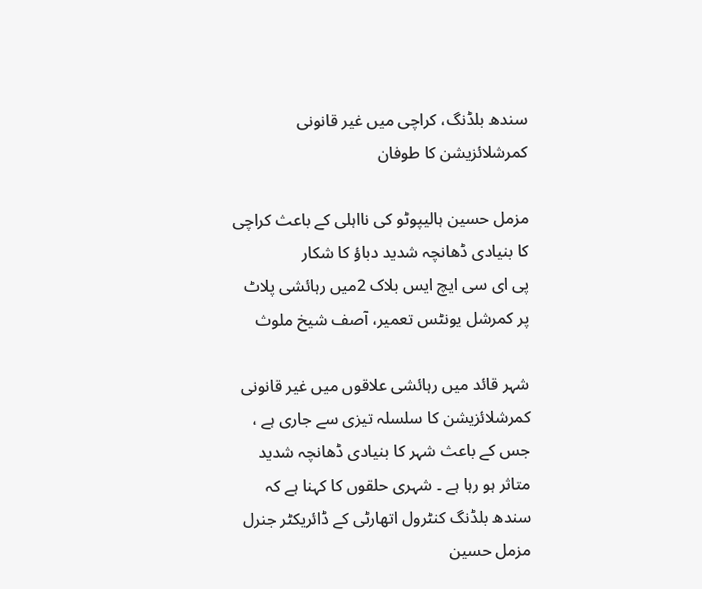سندھ بلڈنگ، کراچی میں غیر قانونی کمرشلائزیشن کا طوفان

مزمل حسین ہالیپوٹو کی نااہلی کے باعث کراچی کا بنیادی ڈھانچہ شدید دباؤ کا شکار
پی ای سی ایچ ایس بلاک 2میں رہائشی پلاٹ پر کمرشل یونٹس تعمیر، آصف شیخ ملوث

شہر قائد میں رہائشی علاقوں میں غیر قانونی کمرشلائزیشن کا سلسلہ تیزی سے جاری ہے ، جس کے باعث شہر کا بنیادی ڈھانچہ شدید متاثر ہو رہا ہے ۔ شہری حلقوں کا کہنا ہے کہ سندھ بلڈنگ کنٹرول اتھارٹی کے ڈائریکٹر جنرل مزمل حسین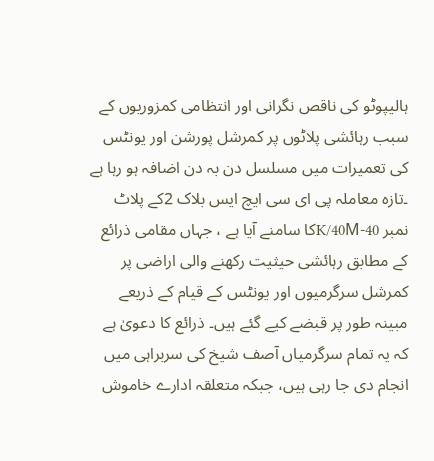ہالیپوٹو کی ناقص نگرانی اور انتظامی کمزوریوں کے سبب رہائشی پلاٹوں پر کمرشل پورشن اور یونٹس کی تعمیرات میں مسلسل دن بہ دن اضافہ ہو رہا ہے ۔تازہ معاملہ پی ای سی ایچ ایس بلاک 2کے پلاٹ نمبر 40-K/40Mکا سامنے آیا ہے ، جہاں مقامی ذرائع کے مطابق رہائشی حیثیت رکھنے والی اراضی پر کمرشل سرگرمیوں اور یونٹس کے قیام کے ذریعے مبینہ طور پر قبضے کیے گئے ہیں۔ ذرائع کا دعویٰ ہے کہ یہ تمام سرگرمیاں آصف شیخ کی سربراہی میں انجام دی جا رہی ہیں، جبکہ متعلقہ ادارے خاموش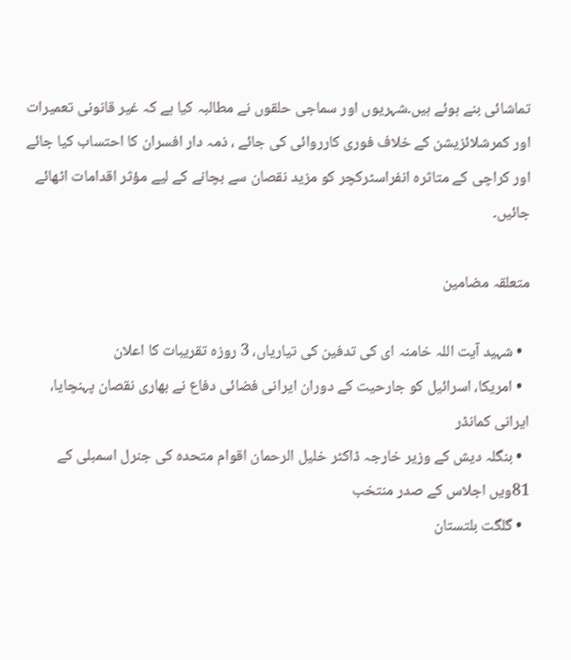تماشائی بنے ہوئے ہیں۔شہریوں اور سماجی حلقوں نے مطالبہ کیا ہے کہ غیر قانونی تعمیرات اور کمرشلائزیشن کے خلاف فوری کارروائی کی جائے ، ذمہ دار افسران کا احتساب کیا جائے اور کراچی کے متاثرہ انفراسٹرکچر کو مزید نقصان سے بچانے کے لیے مؤثر اقدامات اٹھائے جائیں۔

متعلقہ مضامین

  • شہید آیت اللہ خامنہ ای کی تدفین کی تیاریاں، 3 روزہ تقریبات کا اعلان
  • امریکا، اسرائیل کو جارحیت کے دوران ایرانی فضائی دفاع نے بھاری نقصان پہنچایا، ایرانی کمانڈر
  • بنگلہ دیش کے وزیر خارجہ ڈاکٹر خلیل الرحمان اقوام متحدہ کی جنرل اسمبلی کے 81ویں اجلاس کے صدر منتخب
  • گلگت بلتستان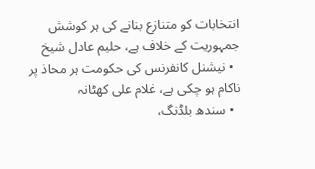انتخابات کو متنازع بنانے کی ہر کوشش جمہوریت کے خلاف ہے، حلیم عادل شیخ
  • نیشنل کانفرنس کی حکومت ہر محاذ پر ناکام ہو چکی ہے، غلام علی کھٹانہ
  • سندھ بلڈنگ،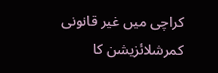کراچی میں غیر قانونی کمرشلائزیشن کا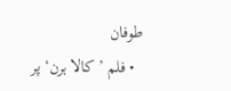طوفان
  • فلم ’کالا ہرن‘ پر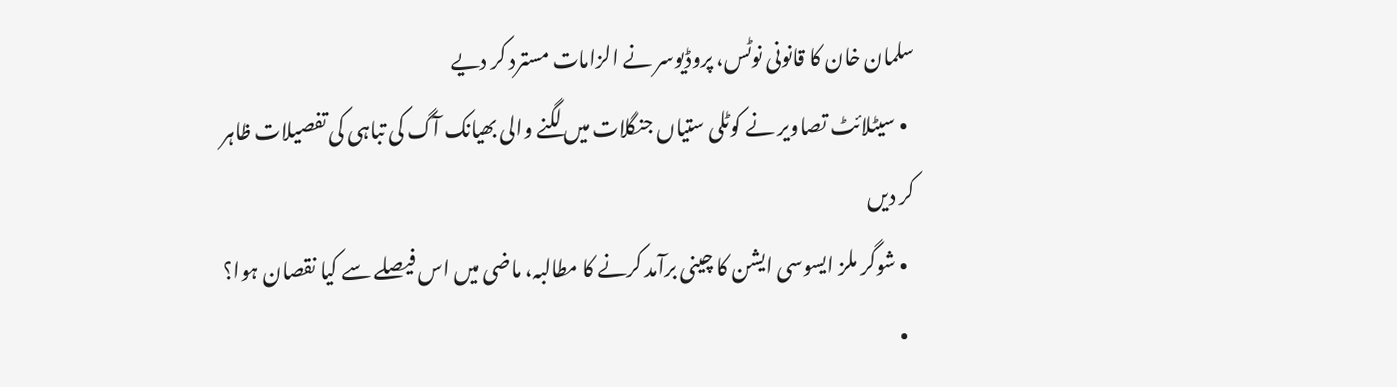سلمان خان کا قانونی نوٹس، پروڈیوسر نے الزامات مسترد کر دیے
  • سیٹلائٹ تصاویر نے کوٹلی ستیاں جنگلات میں لگنے والی بھیانک آگ کی تباہی کی تفصیلات ظاہر کر دیں
  • شوگر ملز ایسوسی ایشن کا چینی برآمد کرنے کا مطالبہ، ماضی میں اس فیصلے سے کیا نقصان ہوا؟
  •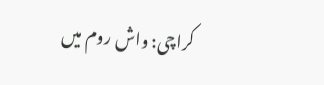کراچی: واش روم میں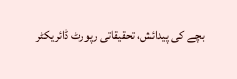بچے کی پیدائش، تحقیقاتی رپورٹ ڈائریکٹر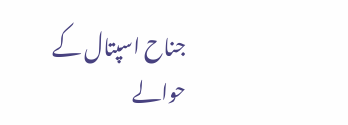جناح اسپتال کے حوالے